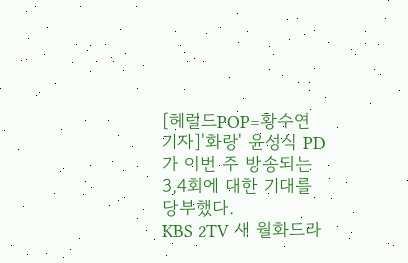[헤럴드POP=황수연 기자]'화랑' 윤성식 PD가 이번 주 방송되는 3,4회에 대한 기대를 당부했다.
KBS 2TV 새 월화드라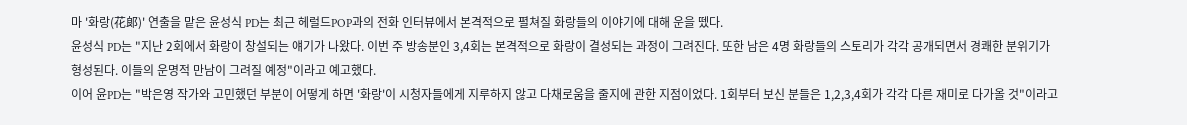마 '화랑(花郞)' 연출을 맡은 윤성식 PD는 최근 헤럴드POP과의 전화 인터뷰에서 본격적으로 펼쳐질 화랑들의 이야기에 대해 운을 뗐다.
윤성식 PD는 "지난 2회에서 화랑이 창설되는 얘기가 나왔다. 이번 주 방송분인 3,4회는 본격적으로 화랑이 결성되는 과정이 그려진다. 또한 남은 4명 화랑들의 스토리가 각각 공개되면서 경쾌한 분위기가 형성된다. 이들의 운명적 만남이 그려질 예정"이라고 예고했다.
이어 윤PD는 "박은영 작가와 고민했던 부분이 어떻게 하면 '화랑'이 시청자들에게 지루하지 않고 다채로움을 줄지에 관한 지점이었다. 1회부터 보신 분들은 1,2,3,4회가 각각 다른 재미로 다가올 것"이라고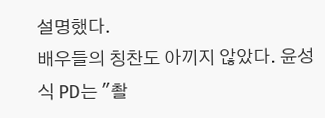설명했다.
배우들의 칭찬도 아끼지 않았다. 윤성식 PD는 "촬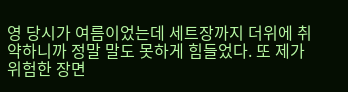영 당시가 여름이었는데 세트장까지 더위에 취약하니까 정말 말도 못하게 힘들었다. 또 제가 위험한 장면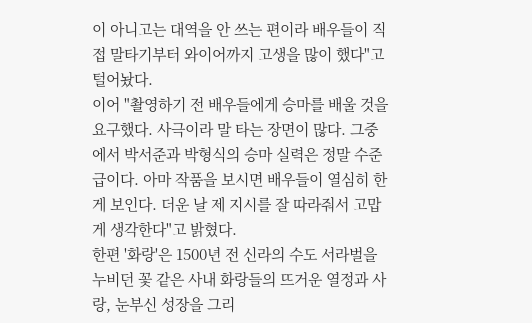이 아니고는 대역을 안 쓰는 편이라 배우들이 직접 말타기부터 와이어까지 고생을 많이 했다"고 털어놨다.
이어 "촬영하기 전 배우들에게 승마를 배울 것을 요구했다. 사극이라 말 타는 장면이 많다. 그중에서 박서준과 박형식의 승마 실력은 정말 수준급이다. 아마 작품을 보시면 배우들이 열심히 한 게 보인다. 더운 날 제 지시를 잘 따라줘서 고맙게 생각한다"고 밝혔다.
한편 '화랑'은 1500년 전 신라의 수도 서라벌을 누비던 꽃 같은 사내 화랑들의 뜨거운 열정과 사랑, 눈부신 성장을 그리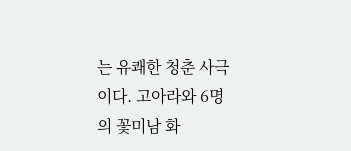는 유쾌한 청춘 사극이다. 고아라와 6명의 꽃미남 화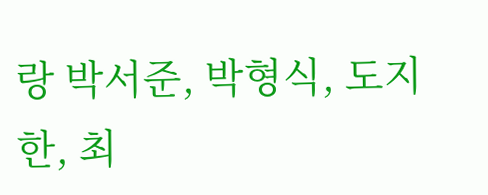랑 박서준, 박형식, 도지한, 최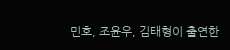민호, 조윤우, 김태형이 출연한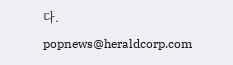다.
popnews@heraldcorp.com